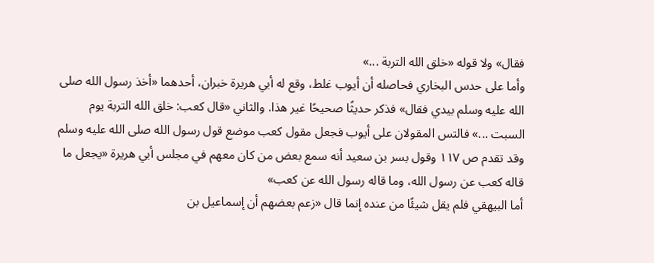فقال» ولا قوله «خلق الله التربة ...»
وأما على حدس البخاري فحاصله أن أيوب غلط، وقع له أبي هريرة خبران، أحدهما «أخذ رسول الله صلى الله عليه وسلم بيدي فقال» فذكر حديثًا صحيحًا غير هذا. والثاني «قال كعب: خلق الله التربة يوم السبت ...» فالتس المقولان على أيوب فجعل مقول كعب موضع قول رسول الله صلى الله عليه وسلم وقد تقدم ص ١١٧ وقول بسر بن سعيد أنه سمع بعض من كان معهم في مجلس أبي هريرة «يجعل ما قاله كعب عن رسول الله، وما قاله رسول الله عن كعب»
أما البيهقي فلم يقل شيئًا من عنده إنما قال «زعم بعضهم أن إسماعيل بن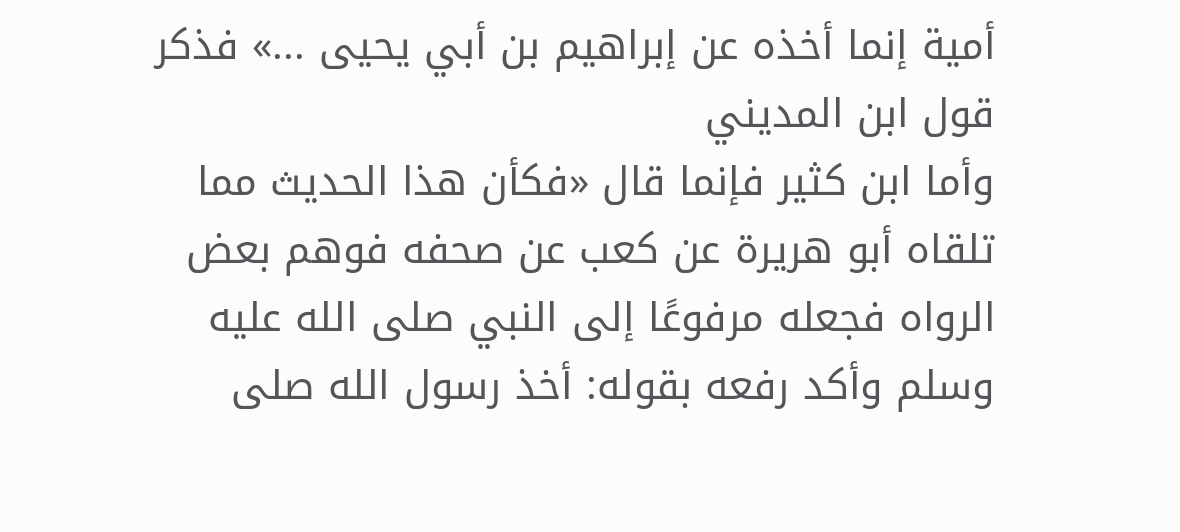أمية إنما أخذه عن إبراهيم بن أبي يحيى ...» فذكر قول ابن المديني
وأما ابن كثير فإنما قال «فكأن هذا الحديث مما تلقاه أبو هريرة عن كعب عن صحفه فوهم بعض الرواه فجعله مرفوعًا إلى النبي صلى الله عليه وسلم وأكد رفعه بقوله: أخذ رسول الله صلى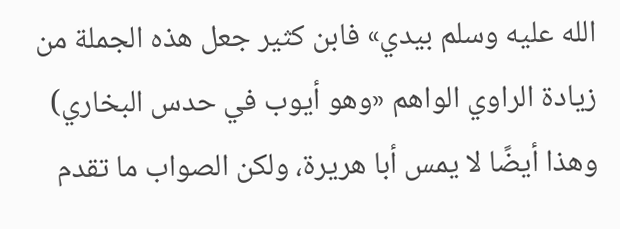الله عليه وسلم بيدي» فابن كثير جعل هذه الجملة من زيادة الراوي الواهم «وهو أيوب في حدس البخاري) وهذا أيضًا لا يمس أبا هريرة، ولكن الصواب ما تقدم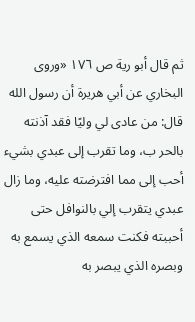ثم قال أبو رية ص ١٧٦ «وروى البخاري عن أبي هريرة أن رسول الله قال: من عادى لي وليًا فقد آذنته بالحر ب، وما تقرب إلى عبدي بشيء أحب إلى مما افترضته عليه، وما زال عبدي يتقرب إلي بالنوافل حتى أحببته فكنت سمعه الذي يسمع به وبصره الذي يبصر به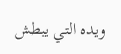ويده التي يبطش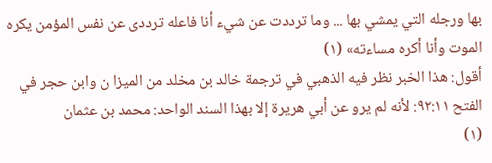بها ورجله التي يمشي بها ... وما ترددت عن شيء أنا فاعله ترددى عن نفس المؤمن يكره الموت وأنا أكره مساءته» (١)
أقول: هذا الخبر نظر فيه الذهبي في ترجمة خالد بن مخلد من الميزا ن وابن حجر في الفتح ٩٢:١١: لأنه لم يرو عن أبي هريرة إلا بهذا السند الواحد: محمد بن عثمان
(١)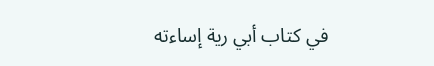في كتاب أبي رية إساءته